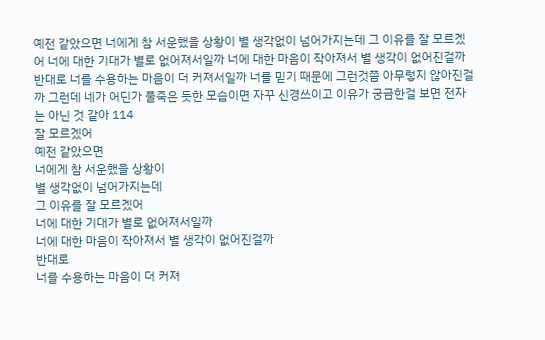예전 같았으면 너에게 참 서운했을 상황이 별 생각없이 넘어가지는데 그 이유를 잘 모르겠어 너에 대한 기대가 별로 없어져서일까 너에 대한 마음이 작아져서 별 생각이 없어진걸까 반대로 너를 수용하는 마음이 더 커져서일까 너를 믿기 때문에 그런것쯤 아무렇지 않아진걸까 그런데 네가 어딘가 풀죽은 듯한 모습이면 자꾸 신경쓰이고 이유가 궁금한걸 보면 전자는 아닌 것 같아 114
잘 모르겠어
예전 같았으면
너에게 참 서운했을 상황이
별 생각없이 넘어가지는데
그 이유를 잘 모르겠어
너에 대한 기대가 별로 없어져서일까
너에 대한 마음이 작아져서 별 생각이 없어진걸까
반대로
너를 수용하는 마음이 더 커져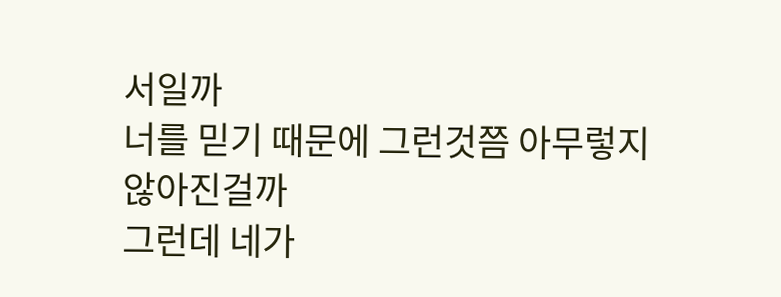서일까
너를 믿기 때문에 그런것쯤 아무렇지 않아진걸까
그런데 네가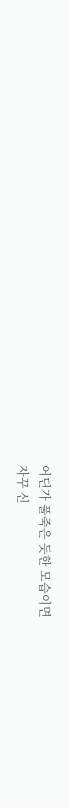어딘가 풀죽은 듯한 모습이면
자꾸 신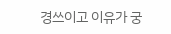경쓰이고 이유가 궁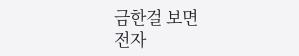금한걸 보면
전자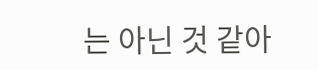는 아닌 것 같아